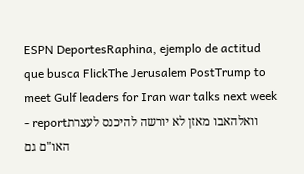ESPN DeportesRaphina, ejemplo de actitud que busca FlickThe Jerusalem PostTrump to meet Gulf leaders for Iran war talks next week - reportוואלהאבו מאזן לא יורשה להיכנס לעצרת האו"ם גם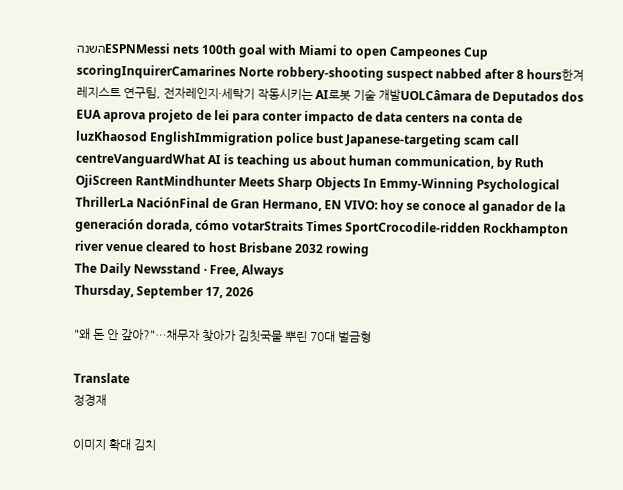השנהESPNMessi nets 100th goal with Miami to open Campeones Cup scoringInquirerCamarines Norte robbery-shooting suspect nabbed after 8 hours한겨레지스트 연구팀, 전자레인지·세탁기 작동시키는 AI로봇 기술 개발UOLCâmara de Deputados dos EUA aprova projeto de lei para conter impacto de data centers na conta de luzKhaosod EnglishImmigration police bust Japanese-targeting scam call centreVanguardWhat AI is teaching us about human communication, by Ruth OjiScreen RantMindhunter Meets Sharp Objects In Emmy-Winning Psychological ThrillerLa NaciónFinal de Gran Hermano, EN VIVO: hoy se conoce al ganador de la generación dorada, cómo votarStraits Times SportCrocodile-ridden Rockhampton river venue cleared to host Brisbane 2032 rowing
The Daily Newsstand · Free, Always
Thursday, September 17, 2026

"왜 돈 안 갚아?"…채무자 찾아가 김칫국물 뿌린 70대 벌금형

Translate
정경재

이미지 확대 김치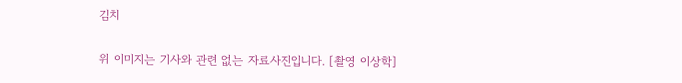김치

위 이미지는 기사와 관련 없는 자료사진입니다. [촬영 이상학]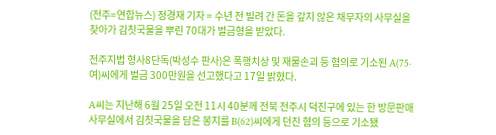(전주=연합뉴스) 정경재 기자 = 수년 전 빌려 간 돈을 갚지 않은 채무자의 사무실을 찾아가 김칫국물을 뿌린 70대가 벌금형을 받았다.

전주지법 형사8단독(박성수 판사)은 폭행치상 및 재물손괴 등 혐의로 기소된 A(75·여)씨에게 벌금 300만원을 선고했다고 17일 밝혔다.

A씨는 지난해 6월 25일 오전 11시 40분께 전북 전주시 덕진구에 있는 한 방문판매 사무실에서 김칫국물을 담은 봉지를 B(62)씨에게 던진 혐의 등으로 기소됐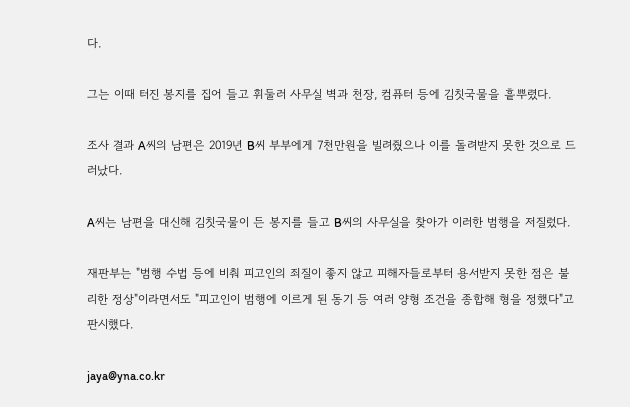다.

그는 이때 터진 봉지를 집어 들고 휘둘러 사무실 벽과 천장, 컴퓨터 등에 김칫국물을 흩뿌렸다.

조사 결과 A씨의 남편은 2019년 B씨 부부에게 7천만원을 빌려줬으나 이를 돌려받지 못한 것으로 드러났다.

A씨는 남편을 대신해 김칫국물이 든 봉지를 들고 B씨의 사무실을 찾아가 이러한 범행을 저질렀다.

재판부는 "범행 수법 등에 비춰 피고인의 죄질이 좋지 않고 피해자들로부터 용서받지 못한 점은 불리한 정상"이라면서도 "피고인이 범행에 이르게 된 동기 등 여러 양형 조건을 종합해 형을 정했다"고 판시했다.

jaya@yna.co.kr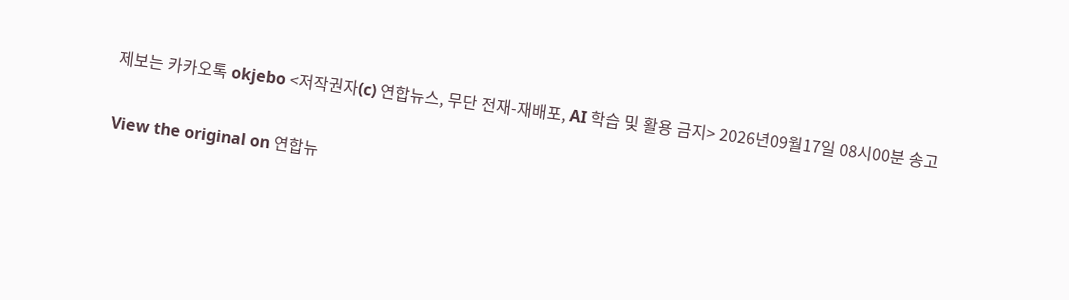제보는 카카오톡 okjebo <저작권자(c) 연합뉴스, 무단 전재-재배포, AI 학습 및 활용 금지> 2026년09월17일 08시00분 송고

View the original on 연합뉴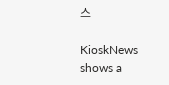스

KioskNews shows a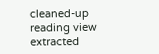cleaned-up reading view extracted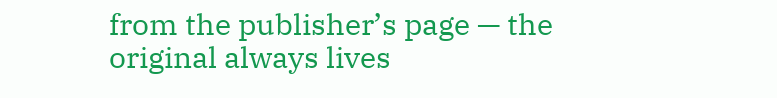from the publisher’s page — the original always lives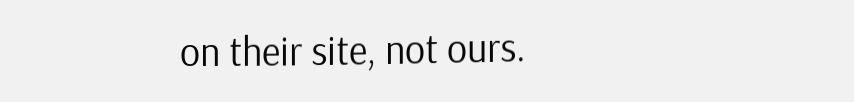on their site, not ours.